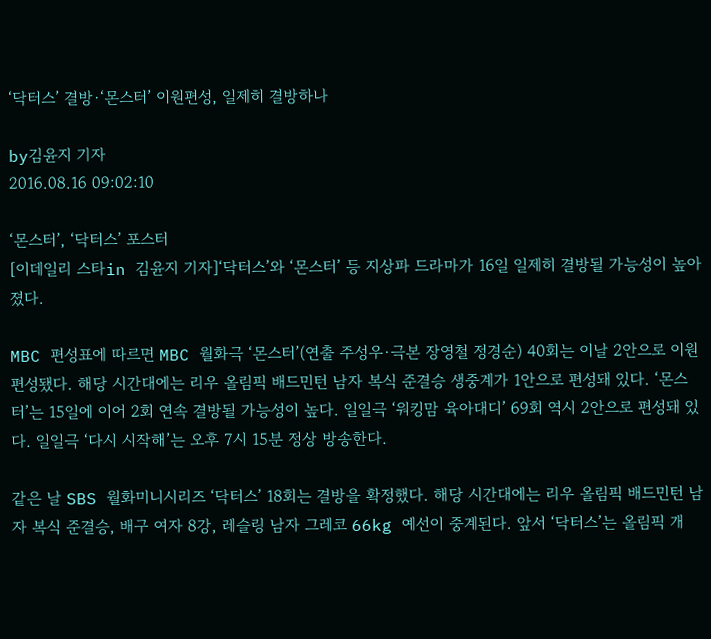‘닥터스’ 결방·‘몬스터’ 이원편성, 일제히 결방하나

by김윤지 기자
2016.08.16 09:02:10

‘몬스터’, ‘닥터스’ 포스터
[이데일리 스타in 김윤지 기자]‘닥터스’와 ‘몬스터’ 등 지상파 드라마가 16일 일제히 결방될 가능성이 높아졌다.

MBC 편성표에 따르면 MBC 월화극 ‘몬스터’(연출 주성우·극본 장영철 정경순) 40회는 이날 2안으로 이원편성됐다. 해당 시간대에는 리우 올림픽 배드민턴 남자 복식 준결승 생중계가 1안으로 편성돼 있다. ‘몬스터’는 15일에 이어 2회 연속 결방될 가능성이 높다. 일일극 ‘워킹맘 육아대디’ 69회 역시 2안으로 편성돼 있다. 일일극 ‘다시 시작해’는 오후 7시 15분 정상 방송한다.

같은 날 SBS 월화미니시리즈 ‘닥터스’ 18회는 결방을 확정했다. 해당 시간대에는 리우 올림픽 배드민턴 남자 복식 준결승, 배구 여자 8강, 레슬링 남자 그레코 66kg 예선이 중계된다. 앞서 ‘닥터스’는 올림픽 개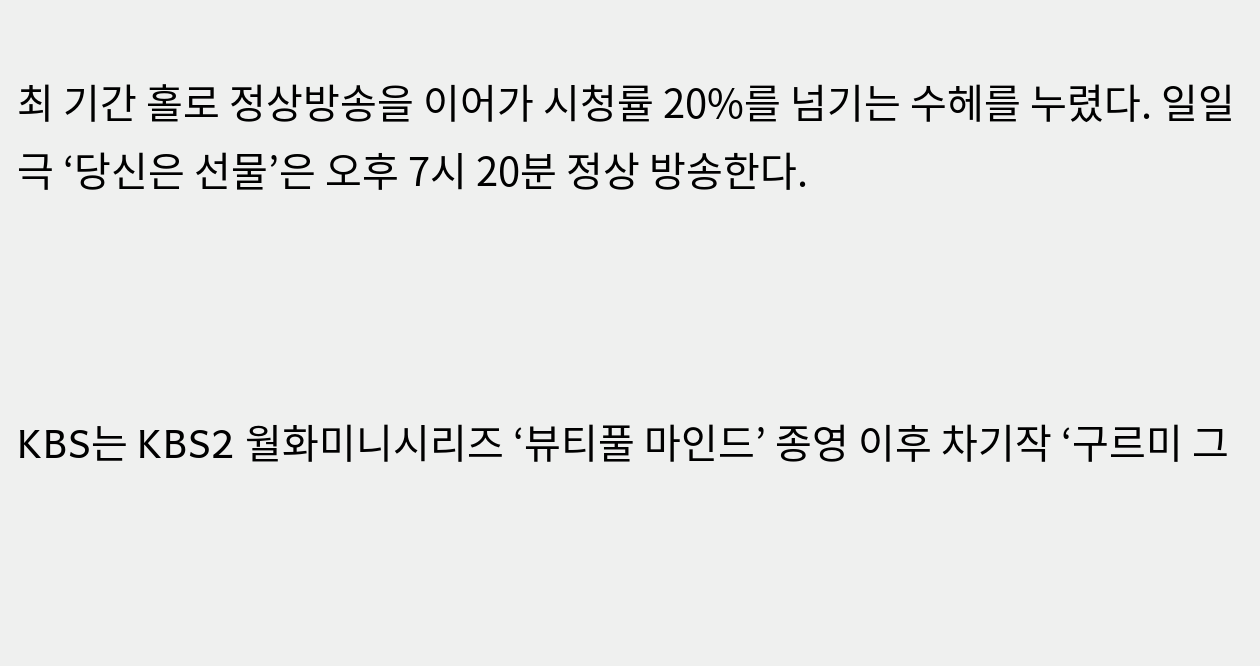최 기간 홀로 정상방송을 이어가 시청률 20%를 넘기는 수헤를 누렸다. 일일극 ‘당신은 선물’은 오후 7시 20분 정상 방송한다.



KBS는 KBS2 월화미니시리즈 ‘뷰티풀 마인드’ 종영 이후 차기작 ‘구르미 그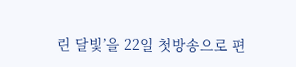린 달빛’을 22일 첫방송으로 편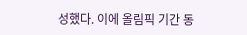성했다. 이에 올림픽 기간 동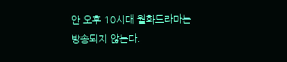안 오후 10시대 월화드라마는 방송되지 않는다.